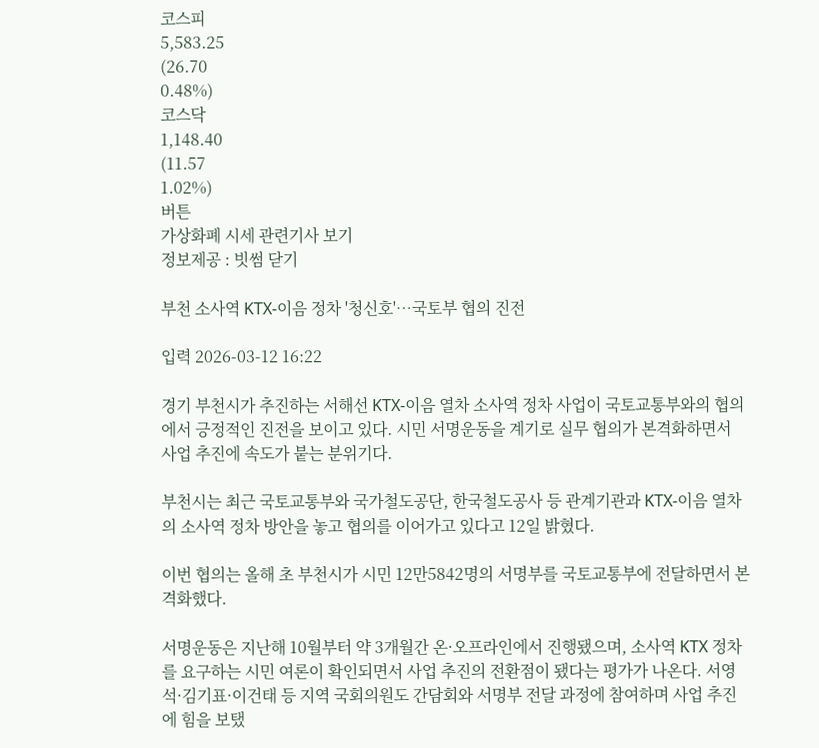코스피
5,583.25
(26.70
0.48%)
코스닥
1,148.40
(11.57
1.02%)
버튼
가상화폐 시세 관련기사 보기
정보제공 : 빗썸 닫기

부천 소사역 KTX-이음 정차 '청신호'…국토부 협의 진전

입력 2026-03-12 16:22

경기 부천시가 추진하는 서해선 KTX-이음 열차 소사역 정차 사업이 국토교통부와의 협의에서 긍정적인 진전을 보이고 있다. 시민 서명운동을 계기로 실무 협의가 본격화하면서 사업 추진에 속도가 붙는 분위기다.

부천시는 최근 국토교통부와 국가철도공단, 한국철도공사 등 관계기관과 KTX-이음 열차의 소사역 정차 방안을 놓고 협의를 이어가고 있다고 12일 밝혔다.

이번 협의는 올해 초 부천시가 시민 12만5842명의 서명부를 국토교통부에 전달하면서 본격화했다.

서명운동은 지난해 10월부터 약 3개월간 온·오프라인에서 진행됐으며, 소사역 KTX 정차를 요구하는 시민 여론이 확인되면서 사업 추진의 전환점이 됐다는 평가가 나온다. 서영석·김기표·이건태 등 지역 국회의원도 간담회와 서명부 전달 과정에 참여하며 사업 추진에 힘을 보탰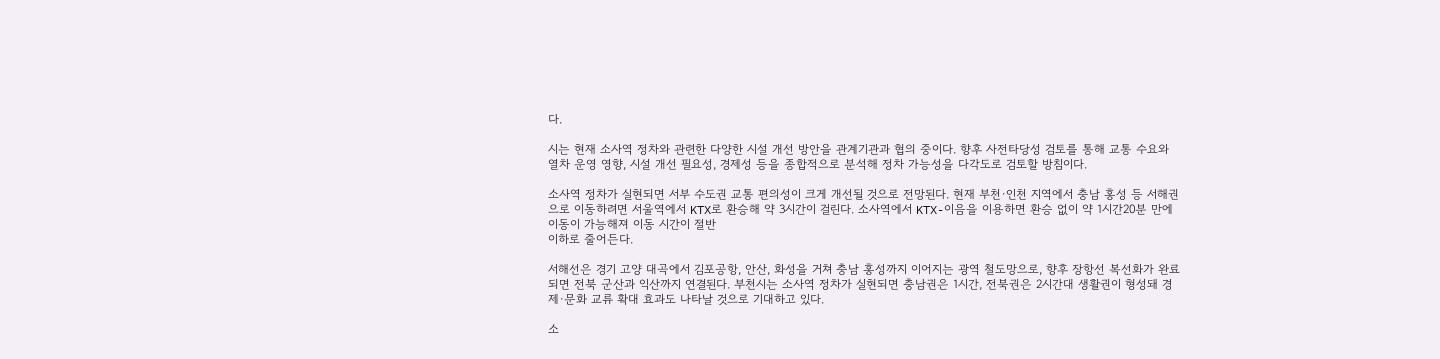다.

시는 현재 소사역 정차와 관련한 다양한 시설 개선 방안을 관계기관과 협의 중이다. 향후 사전타당성 검토를 통해 교통 수요와 열차 운영 영향, 시설 개선 필요성, 경제성 등을 종합적으로 분석해 정차 가능성을 다각도로 검토할 방침이다.

소사역 정차가 실현되면 서부 수도권 교통 편의성이 크게 개선될 것으로 전망된다. 현재 부천·인천 지역에서 충남 홍성 등 서해권으로 이동하려면 서울역에서 KTX로 환승해 약 3시간이 걸린다. 소사역에서 KTX-이음을 이용하면 환승 없이 약 1시간20분 만에 이동이 가능해져 이동 시간이 절반
이하로 줄어든다.

서해선은 경기 고양 대곡에서 김포공항, 안산, 화성을 거쳐 충남 홍성까지 이어지는 광역 철도망으로, 향후 장항선 복선화가 완료되면 전북 군산과 익산까지 연결된다. 부천시는 소사역 정차가 실현되면 충남권은 1시간, 전북권은 2시간대 생활권이 형성돼 경제·문화 교류 확대 효과도 나타날 것으로 기대하고 있다.

소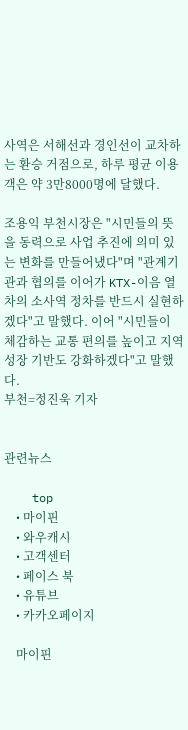사역은 서해선과 경인선이 교차하는 환승 거점으로, 하루 평균 이용객은 약 3만8000명에 달했다.

조용익 부천시장은 "시민들의 뜻을 동력으로 사업 추진에 의미 있는 변화를 만들어냈다"며 "관계기관과 협의를 이어가 KTX-이음 열차의 소사역 정차를 반드시 실현하겠다"고 말했다. 이어 "시민들이 체감하는 교통 편의를 높이고 지역 성장 기반도 강화하겠다"고 말했다.
부천=정진욱 기자


관련뉴스

    top
    • 마이핀
    • 와우캐시
    • 고객센터
    • 페이스 북
    • 유튜브
    • 카카오페이지

    마이핀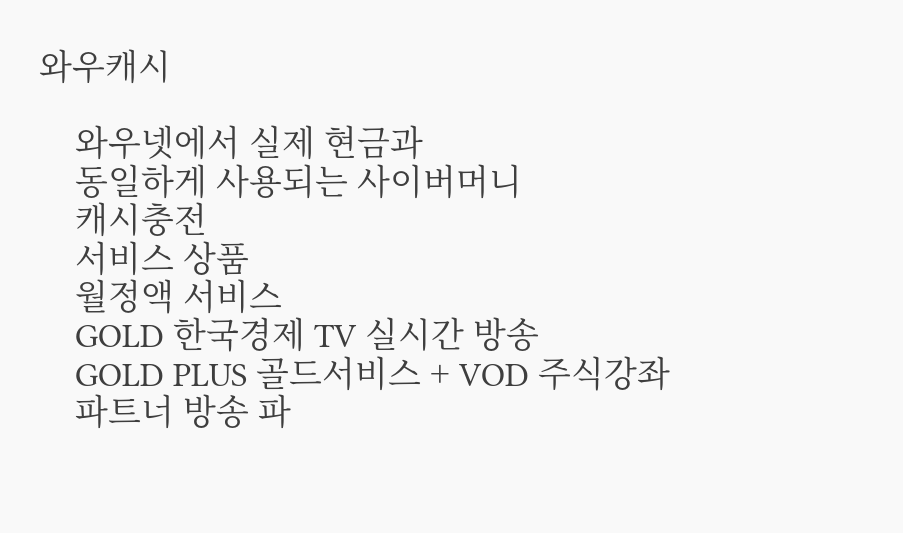와우캐시

    와우넷에서 실제 현금과
    동일하게 사용되는 사이버머니
    캐시충전
    서비스 상품
    월정액 서비스
    GOLD 한국경제 TV 실시간 방송
    GOLD PLUS 골드서비스 + VOD 주식강좌
    파트너 방송 파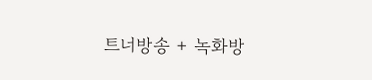트너방송 + 녹화방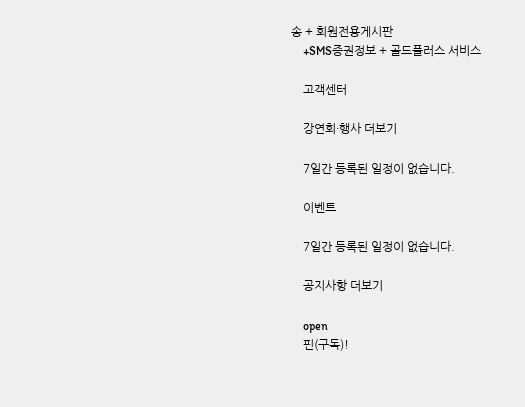송 + 회원전용게시판
    +SMS증권정보 + 골드플러스 서비스

    고객센터

    강연회·행사 더보기

    7일간 등록된 일정이 없습니다.

    이벤트

    7일간 등록된 일정이 없습니다.

    공지사항 더보기

    open
    핀(구독)!